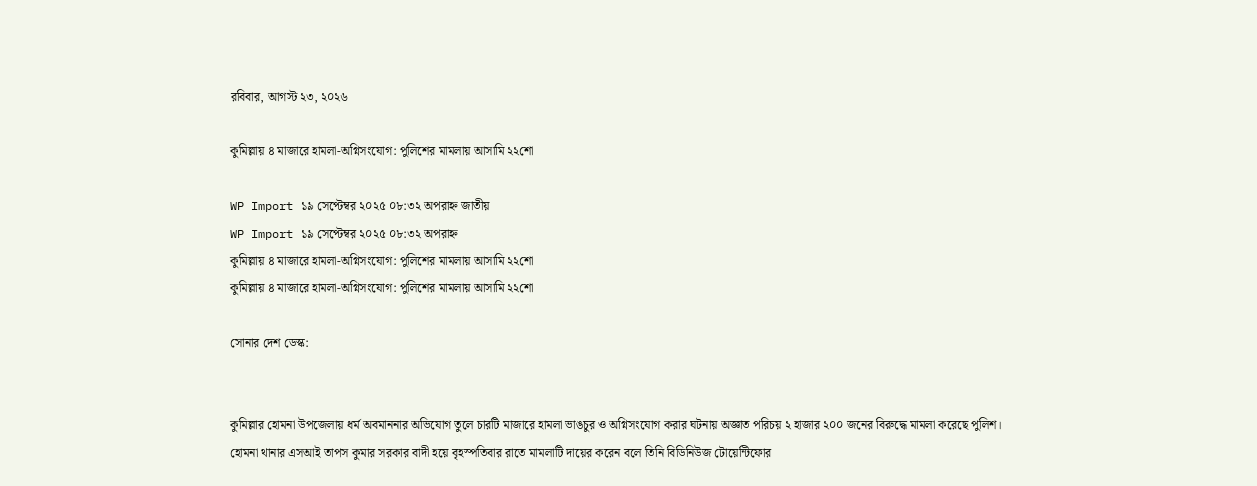রবিবার, আগস্ট ২৩, ২০২৬

কুমিল্লায় ৪ মাজারে হামলা-অগ্নিসংযোগ: পুলিশের মামলায় আসামি ২২শো

WP Import ১৯ সেপ্টেম্বর ২০২৫ ০৮:৩২ অপরাহ্ন জাতীয়
WP Import ১৯ সেপ্টেম্বর ২০২৫ ০৮:৩২ অপরাহ্ন
কুমিল্লায় ৪ মাজারে হামলা-অগ্নিসংযোগ: পুলিশের মামলায় আসামি ২২শো
কুমিল্লায় ৪ মাজারে হামলা-অগ্নিসংযোগ: পুলিশের মামলায় আসামি ২২শো

সোনার দেশ ডেস্ক:


কুমিল্লার হোমনা উপজেলায় ধর্ম অবমাননার অভিযোগ তুলে চারটি মাজারে হামলা ভাঙচুর ও অগ্নিসংযোগ করার ঘটনায় অজ্ঞাত পরিচয় ২ হাজার ২০০ জনের বিরুদ্ধে মামলা করেছে পুলিশ।
হোমনা থানার এসআই তাপস কুমার সরকার বাদী হয়ে বৃহস্পতিবার রাতে মামলাটি দায়ের করেন বলে তিনি বিডিনিউজ টোয়েন্টিফোর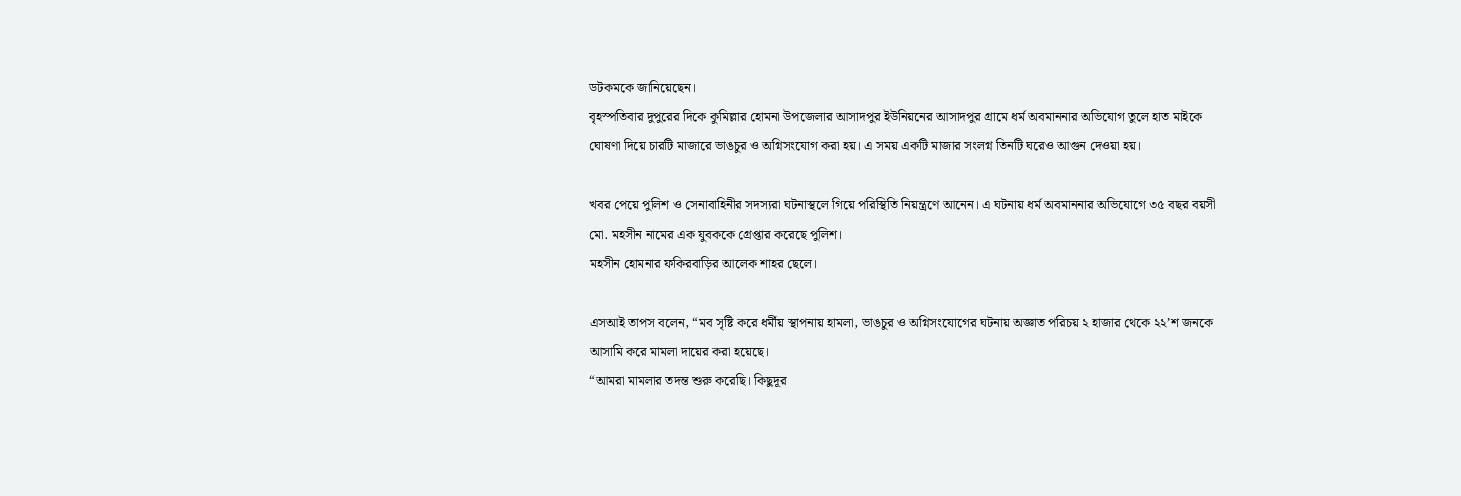ডটকমকে জানিয়েছেন।
বৃহস্পতিবার দুপুরের দিকে কুমিল্লার হোমনা উপজেলার আসাদপুর ইউনিয়নের আসাদপুর গ্রামে ধর্ম অবমাননার অভিযোগ তুলে হাত মাইকে ঘোষণা দিয়ে চারটি মাজারে ভাঙচুর ও অগ্নিসংযোগ করা হয়। এ সময় একটি মাজার সংলগ্ন তিনটি ঘরেও আগুন দেওয়া হয়।

খবর পেয়ে পুলিশ ও সেনাবাহিনীর সদস্যরা ঘটনাস্থলে গিয়ে পরিস্থিতি নিয়ন্ত্রণে আনেন। এ ঘটনায় ধর্ম অবমাননার অভিযোগে ৩৫ বছর বয়সী মো. মহসীন নামের এক যুবককে গ্রেপ্তার করেছে পুলিশ।
মহসীন হোমনার ফকিরবাড়ির আলেক শাহর ছেলে।

এসআই তাপস বলেন, “মব সৃষ্টি করে ধর্মীয় স্থাপনায় হামলা, ভাঙচুর ও অগ্নিসংযোগের ঘটনায় অজ্ঞাত পরিচয় ২ হাজার থেকে ২২’শ জনকে আসামি করে মামলা দায়ের করা হয়েছে।
“আমরা মামলার তদন্ত শুরু করেছি। কিছুদূর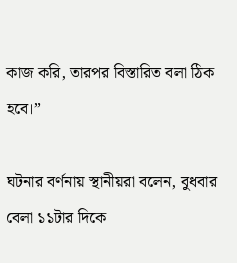কাজ করি, তারপর বিস্তারিত বলা ঠিক হবে।”

ঘটনার বর্ণনায় স্থানীয়রা বলেন, বুধবার বেলা ১১টার দিকে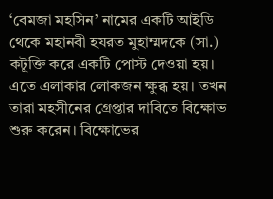‘বেমজা মহসিন’ নামের একটি আইডি থেকে মহানবী হযরত মুহাম্মদকে (সা.) কটূক্তি করে একটি পোস্ট দেওয়া হয়। এতে এলাকার লোকজন ক্ষুব্ধ হয়। তখন তারা মহসীনের গ্রেপ্তার দাবিতে বিক্ষোভ শুরু করেন। বিক্ষোভের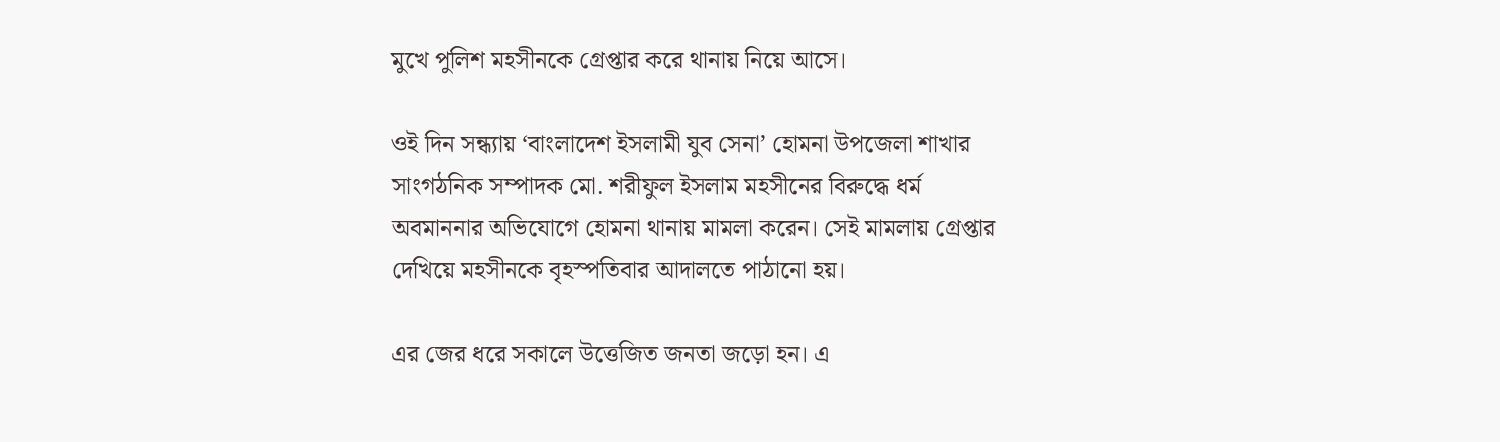মুখে পুলিশ মহসীনকে গ্রেপ্তার করে থানায় নিয়ে আসে।

ওই দিন সন্ধ্যায় ‘বাংলাদেশ ইসলামী যুব সেনা’ হোমনা উপজেলা শাখার সাংগঠনিক সম্পাদক মো. শরীফুল ইসলাম মহসীনের বিরুদ্ধে ধর্ম অবমাননার অভিযোগে হোমনা থানায় মামলা করেন। সেই মামলায় গ্রেপ্তার দেখিয়ে মহসীনকে বৃহস্পতিবার আদালতে পাঠানো হয়।

এর জের ধরে সকালে উত্তেজিত জনতা জড়ো হন। এ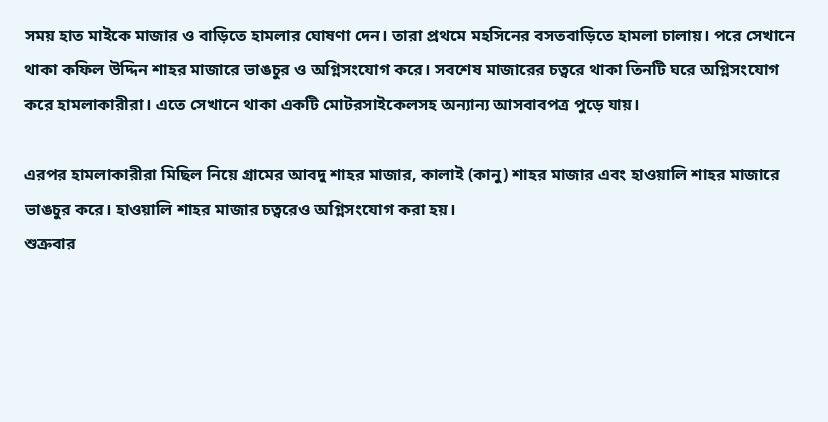সময় হাত মাইকে মাজার ও বাড়িতে হামলার ঘোষণা দেন। তারা প্রথমে মহসিনের বসতবাড়িতে হামলা চালায়। পরে সেখানে থাকা কফিল উদ্দিন শাহর মাজারে ভাঙচুর ও অগ্নিসংযোগ করে। সবশেষ মাজারের চত্বরে থাকা তিনটি ঘরে অগ্নিসংযোগ করে হামলাকারীরা। এতে সেখানে থাকা একটি মোটরসাইকেলসহ অন্যান্য আসবাবপত্র পুড়ে যায়।

এরপর হামলাকারীরা মিছিল নিয়ে গ্রামের আবদু শাহর মাজার, কালাই (কানু) শাহর মাজার এবং হাওয়ালি শাহর মাজারে ভাঙচুর করে। হাওয়ালি শাহর মাজার চত্বরেও অগ্নিসংযোগ করা হয়।
শুক্রবার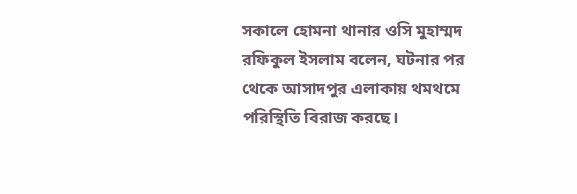সকালে হোমনা থানার ওসি মুহাম্মদ রফিকুল ইসলাম বলেন, ঘটনার পর থেকে আসাদপুর এলাকায় থমথমে পরিস্থিতি বিরাজ করছে।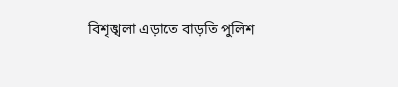বিশৃঙ্খলা এড়াতে বাড়তি পুলিশ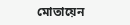মোতায়েন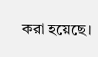করা হয়েছে।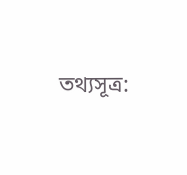তথ্যসূত্র: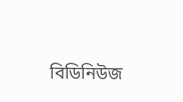বিডিনিউজ